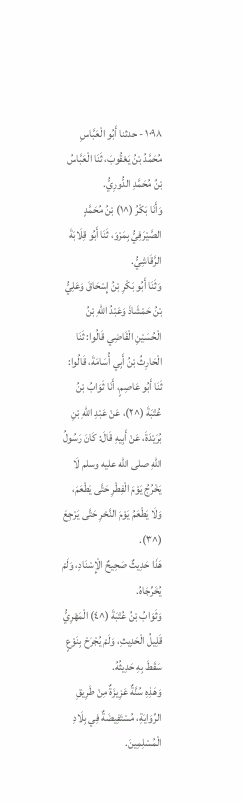١٠٩٨ - حدثنا أَبُو الْعَبَّاسِ مُحَمَّدُ بْنُ يَعْقُوبَ، ثَنَا الْعَبَّاسُ بْنُ مُحَمَّدِ الدُّورِيُّ.
وَأَنَا بَكْرُ (^١) بْنُ مُحَمَّدٍ الصَّيْرَفِيُّ بِمَرْوَ، ثَنَا أَبُو قِلَابَةَ الرَّقَاشِيُّ.
وَثَنَا أَبُو بَكْرِ بْنُ إِسْحَاقَ وَعَلِيُّ بْنُ حَمْشَاذَ وَعَبْدُ اللهِ بْنُ الْحُسَيْنِ الْقَاضِي قَالُوا: ثَنَا الْحَارِثُ بْنُ أَبِي أُسَامَةَ، قَالُوا: ثَنَا أَبُو عَاصِمٍ، أَنَا ثَوَابُ بْنُ عُتْبَةَ (^٢)، عَنْ عَبْدِ اللهِ بْنِ بُرَيْدَةَ، عَنْ أَبِيهِ قَالَ: كَانَ رَسُولُ اللهِ صلى الله عليه وسلم لَا يَخْرُجُ يَوْمَ الْفِطْرِ حَتَّى يَطْعَمَ، وَلَا يَطْعَمُ يَوْمَ النَّحْرِ حَتَّى يَرْجِعَ (^٣).
هَذَا حَدِيثٌ صَحِيحٌ الْإِسْنَادِ، وَلَمْ يُخَرِّجَاهُ.
وَثَوَابُ بْنُ عُتْبَةَ (^٤) الْمَهْرِيُّ قَلِيلُ الْحَدِيثِ، وَلَمْ يُجْرَحْ بِنَوْعٍ سَقَطَ بِهِ حَدِيثُهُ.
وَهَذِهِ سُنَّةٌ عَزِيزَةٌ مِنْ طَرِيقِ الرِّوَايَةِ، مُسْتَفِيضَةٌ فِي بِلَادِ الْمُسْلِمِينَ.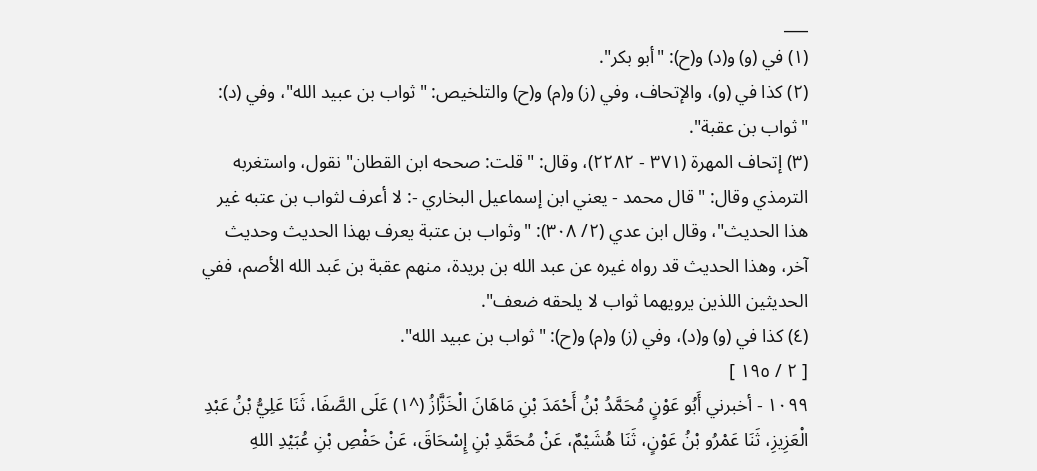___
(١) في (و) و(د) و(ح): "أبو بكر".
(٢) كذا في (و)، والإتحاف، وفي (ز) و(م) و(ح) والتلخيص: "ثواب بن عبيد الله"، وفي (د): "ثواب بن عقبة".
(٣) إتحاف المهرة (٣٧١ - ٢٢٨٢)، وقال: "قلت: صححه ابن القطان" نقول، واستغربه الترمذي وقال: "قال محمد - يعني ابن إسماعيل البخاري -: لا أعرف لثواب بن عتبه غير هذا الحديث"، وقال ابن عدي (٢/ ٣٠٨): "وثواب بن عتبة يعرف بهذا الحديث وحديث آخر، وهذا الحديث قد رواه غيره عن عبد الله بن بريدة، منهم عقبة بن عَبد الله الأصم، ففي الحديثين اللذين يرويهما ثواب لا يلحقه ضعف".
(٤) كذا في (و) و(د)، وفي (ز) و(م) و(ح): "ثواب بن عبيد الله".
[ ٢ / ١٩٥ ]
١٠٩٩ - أخبرني أَبُو عَوْنٍ مُحَمَّدُ بْنُ أَحْمَدَ بْنِ مَاهَانَ الْخَزَّازُ (^١) عَلَى الصَّفَا، ثَنَا عَلِيُّ بْنُ عَبْدِ الْعَزِيزِ، ثَنَا عَمْرُو بْنُ عَوْنٍ، ثَنَا هُشَيْمٌ، عَنْ مُحَمَّدِ بْنِ إِسْحَاقَ، عَنْ حَفْصِ بْنِ عُبَيْدِ اللهِ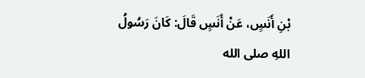بْنِ أَنَسٍ، عَنْ أَنَسٍ قَالَ: كَانَ رَسُولُ اللهِ صلى الله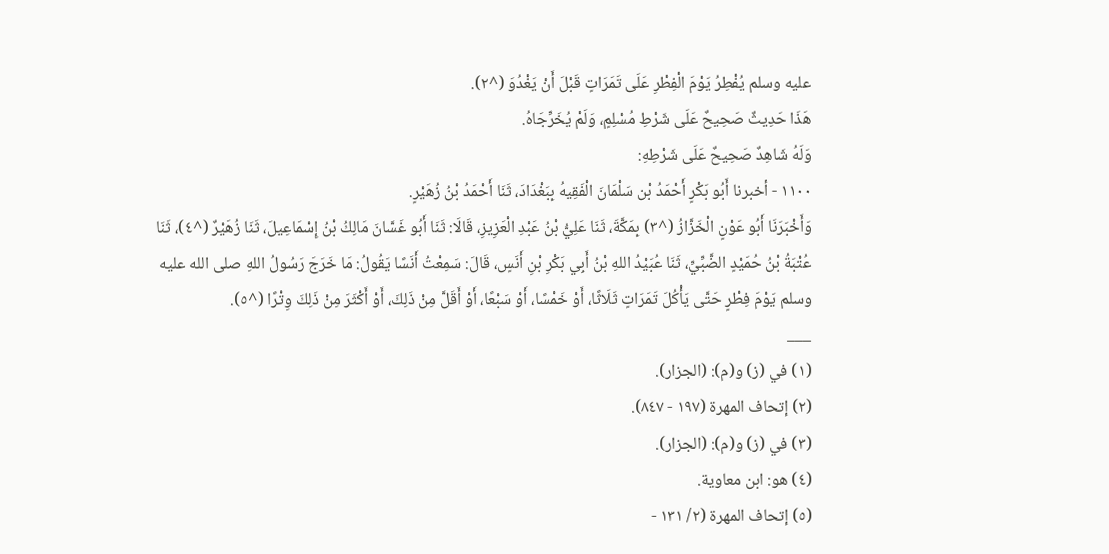عليه وسلم يُفْطِرُ يَوْمَ الْفِطْرِ عَلَى تَمَرَاتٍ قَبْلَ أَنْ يَغْدُوَ (^٢).
هَذَا حَدِيثٌ صَحِيحٌ عَلَى شَرْطِ مُسْلِمٍ، وَلَمْ يُخَرِّجَاهُ.
وَلَهُ شَاهِدٌ صَحِيحٌ عَلَى شَرْطِهِ:
١١٠٠ - أخبرنا أَبُو بَكْرٍ أَحْمَدُ بْن سَلْمَانَ الْفَقِيهُ بِبَغْدَادَ، ثَنَا أَحْمَدُ بْنُ زُهَيْرٍ.
وَأَخْبَرَنَا أَبُو عَوْنٍ الْخَزَّازُ (^٣) بِمَكَّةَ، ثَنَا عَلِيُّ بْنُ عَبْدِ الْعَزِيزِ، قَالَا: ثَنَا أَبُو غَسَّانَ مَالِكُ بْنُ إِسْمَاعِيلَ، ثَنَا زُهَيْرٌ (^٤)، ثَنَا عُتْبَةُ بْنُ حُمَيْدٍ الضَّبِّيِّ، ثَنَا عُبَيْدُ اللهِ بْنُ أَبِي بَكْرِ بْنِ أَنَسٍ، قَالَ: سَمِعْتُ أَنَسًا يَقُولُ: مَا خَرَجَ رَسُولُ اللهِ صلى الله عليه وسلم يَوْمَ فِطْرٍ حَتَّى يَأْكُلَ تَمَرَاتٍ ثَلَاثًا، أَوْ خَمْسًا، أَوْ سَبْعًا، أَوْ أَقَلَّ مِنْ ذَلِكَ، أَوْ أَكْثَرَ مِنْ ذَلِكَ وِتْرًا (^٥).
___
(١) في (ز) و(م): (الجزار).
(٢) إتحاف المهرة (١٩٧ - ٨٤٧).
(٣) في (ز) و(م): (الجزار).
(٤) هو: ابن معاوية.
(٥) إتحاف المهرة (٢/ ١٣١ -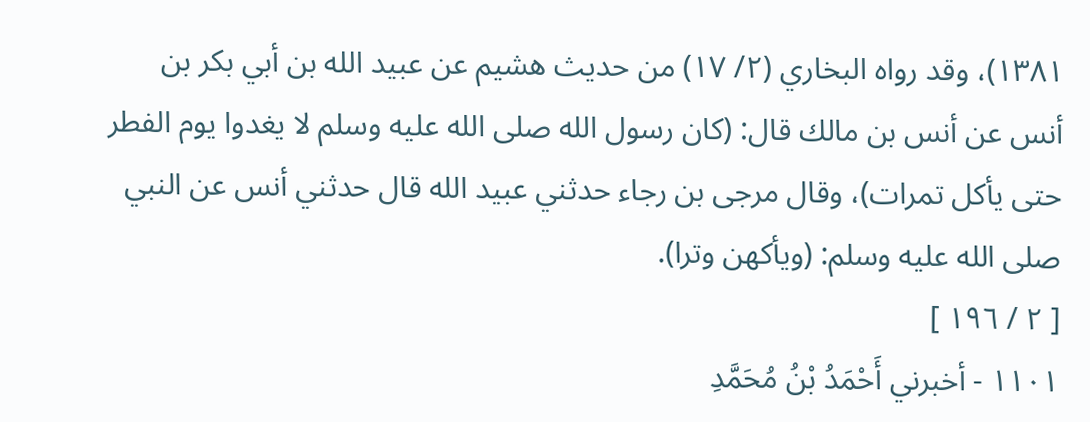١٣٨١)، وقد رواه البخاري (٢/ ١٧) من حديث هشيم عن عبيد الله بن أبي بكر بن أنس عن أنس بن مالك قال: (كان رسول الله صلى الله عليه وسلم لا يغدوا يوم الفطر حتى يأكل تمرات)، وقال مرجى بن رجاء حدثني عبيد الله قال حدثني أنس عن النبي صلى الله عليه وسلم: (ويأكهن وترا).
[ ٢ / ١٩٦ ]
١١٠١ - أخبرني أَحْمَدُ بْنُ مُحَمَّدِ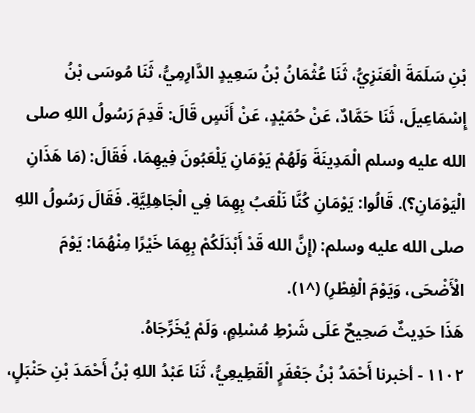بْنِ سَلَمَةَ الْعَنَزِيُّ، ثَنَا عُثْمَانُ بْنُ سَعِيدٍ الدَّارِمِيُّ، ثَنَا مُوسَى بْنُ إِسْمَاعِيلَ، ثَنَا حَمَّادٌ، عَنْ حُمَيْدٍ، عَنْ أَنَسٍ قَالَ: قَدِمَ رَسُولُ اللهِ صلى الله عليه وسلم الْمَدِينَةَ وَلَهُمْ يَوْمَانِ يَلْعَبُونَ فِيهِمَا، فَقَالَ: (مَا هَذَانِ الْيَوْمَانِ؟). قَالُوا: يَوْمَانِ كُنَّا نَلْعَبُ بِهِمَا فِي الْجَاهِلِيَّةِ. فَقَالَ رَسُولُ اللهِ صلى الله عليه وسلم: (إِنَّ الله قَدْ أَبْدَلَكُمْ بِهِمَا خَيْرًا مِنْهُمَا: يَوْمَ الْأَضْحَى، وَيَوْمَ الْفِطْرِ) (^١).
هَذَا حَدِيثٌ صَحِيحٌ عَلَى شَرْطِ مُسْلِمٍ، وَلَمْ يُخَرِّجَاهُ.
١١٠٢ - أخبرنا أَحْمَدُ بْنُ جَعْفَرٍ الْقَطِيعِيُّ، ثَنَا عَبْدُ اللهِ بْنُ أَحْمَدَ بْنِ حَنْبَلٍ،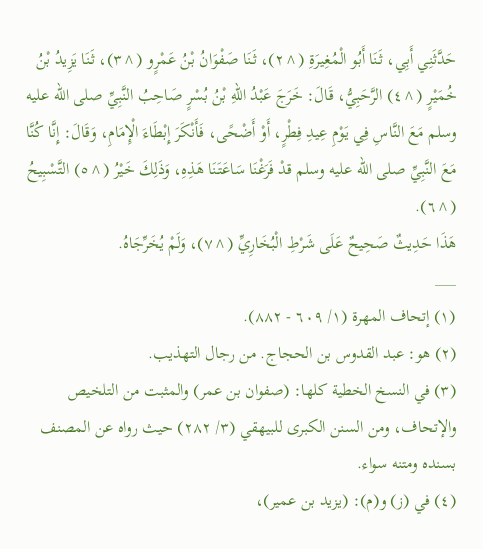حَدَّثَنِي أَبِي، ثَنَا أَبُو الْمُغِيرَةِ (^٢)، ثَنَا صَفْوَانُ بْنُ عَمْرٍو (^٣)، ثَنَا يَزِيدُ بْنُ خُمَيْرٍ (^٤) الرَّحَبِيُّ، قَالَ: خَرَجَ عَبْدُ اللهِ بْنُ بُسْرٍ صَاحِبُ النَّبِيِّ صلى الله عليه وسلم مَعَ النَّاسِ فِي يَوْمِ عِيدِ فِطْرٍ، أَوْ أَضْحًى، فَأَنْكَرَ إِبْطَاءَ الْإِمَامِ، وَقَالَ: إِنَّا كُنَّا مَعَ النَّبِيِّ صلى الله عليه وسلم قدْ فَرَغْنَا سَاعَتَنَا هَذِهِ، وَذَلِكَ خَيْرُ (^٥) التَّسْبِيحُ (^٦).
هَذَا حَدِيثٌ صَحِيحٌ عَلَى شَرْطِ الْبُخَارِيِّ (^٧)، وَلَمْ يُخَرِّجَاهُ.
___
(١) إتحاف المهرة (١/ ٦٠٩ - ٨٨٢).
(٢) هو: عبد القدوس بن الحجاج. من رجال التهذيب.
(٣) في النسخ الخطية كلها: (صفوان بن عمر) والمثبت من التلخيص والإتحاف، ومن السنن الكبرى للبيهقي (٣/ ٢٨٢) حيث رواه عن المصنف بسنده ومتنه سواء.
(٤) في (ز) و(م): (يزيد بن عمير)،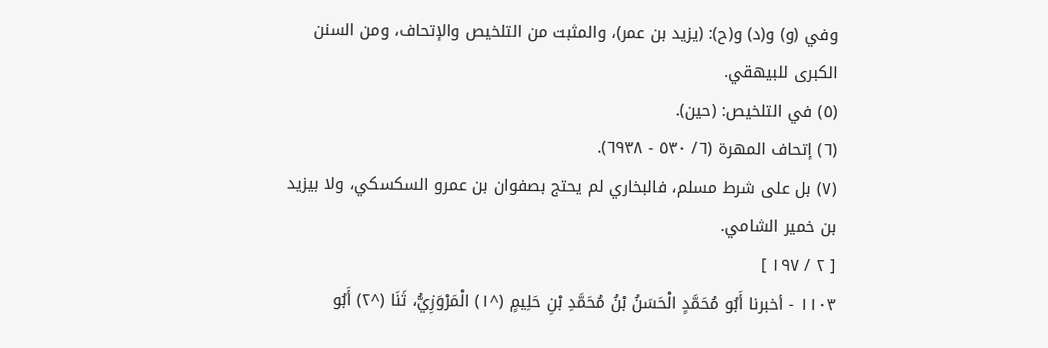وفي (و) و(د) و(ح): (يزيد بن عمر)، والمثبت من التلخيص والإتحاف، ومن السنن الكبرى للبيهقي.
(٥) في التلخيص: (حين).
(٦) إتحاف المهرة (٦/ ٥٣٠ - ٦٩٣٨).
(٧) بل على شرط مسلم، فالبخاري لم يحتج بصفوان بن عمرو السكسكي، ولا بيزيد بن خمير الشامي.
[ ٢ / ١٩٧ ]
١١٠٣ - أخبرنا أَبُو مُحَمَّدٍ الْحَسَنُ بْنُ مُحَمَّدِ بْنِ حَلِيمٍ (^١) الْمَرْوَزِيُّ، ثَنَا (^٢) أَبُو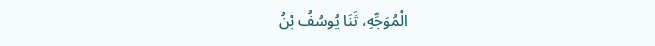الْمُوَجِّهِ، ثَنَا يُوسُفُ بْنُ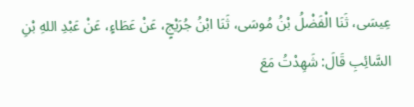عِيسَى، ثَنَا الْفَضْلُ بْنُ مُوسَى، ثَنَا ابْنُ جُرَيْجٍ، عَنْ عَطَاءٍ، عَنْ عَبْدِ اللهِ بْنِ السَّائِبِ قَالَ: شَهِدْتُ مَعَ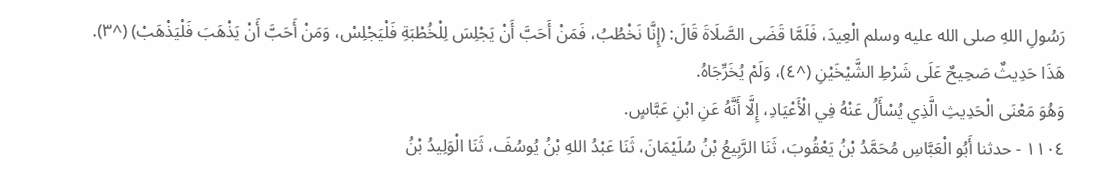رَسُولِ اللهِ صلى الله عليه وسلم الْعِيدَ، فَلَمَّا قَضَى الصَّلَاةَ قَالَ: (إِنَّا نَخْطُبُ، فَمَنْ أَحَبَّ أَنْ يَجْلِسَ لِلْخُطْبَةِ فَلْيَجْلِسْ، وَمَنْ أَحَبَّ أَنْ يَذْهَبَ فَلْيَذْهَبْ) (^٣).
هَذَا حَدِيثٌ صَحِيحٌ عَلَى شَرْطِ الشَّيْخَيْنِ (^٤)، وَلَمْ يُخَرِّجَاهُ.
وَهُوَ مَعْنَى الْحَدِيثِ الَّذِي يُسْأَلُ عَنْهُ فِي الْأَعْيَادِ، إِلَّا أَنَّهُ عَنِ ابْنِ عَبَّاسٍ.
١١٠٤ - حدثنا أَبُو الْعَبَّاسِ مُحَمَّدُ بْنُ يَعْقُوبَ، ثَنَا الرَّبِيعُ بْنُ سُلَيْمَانَ، ثَنَا عَبْدُ اللهِ بْنُ يُوسُفَ، ثَنَا الْوَلِيدُ بْنُ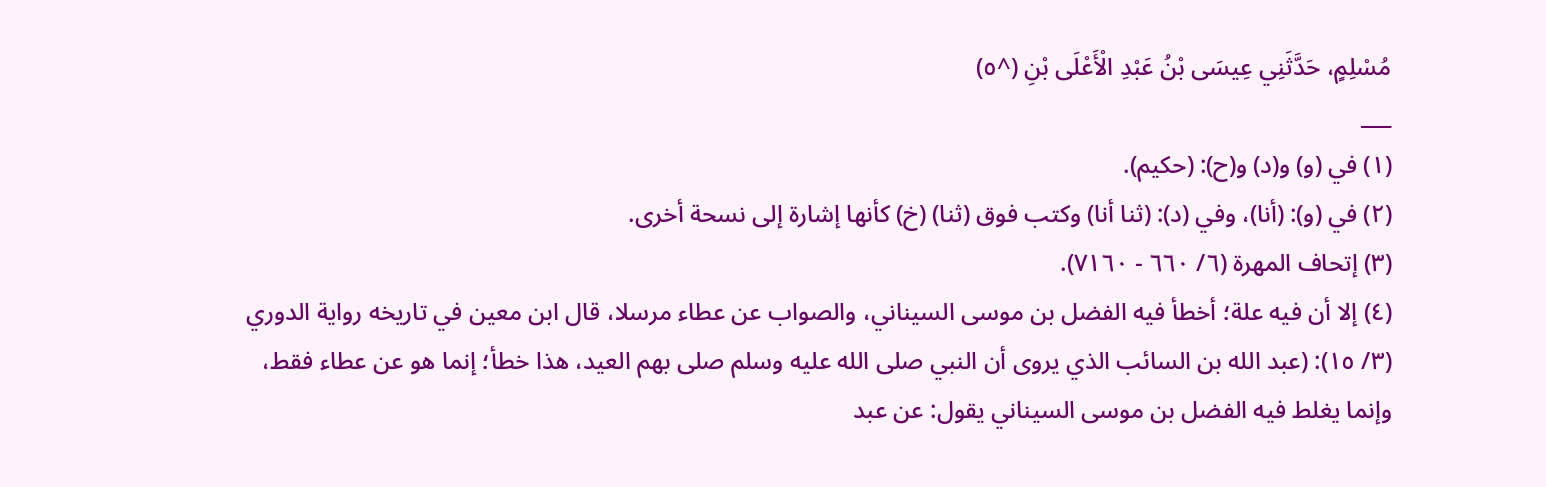مُسْلِمٍ، حَدَّثَنِي عِيسَى بْنُ عَبْدِ الْأَعْلَى بْنِ (^٥)
___
(١) في (و) و(د) و(ح): (حكيم).
(٢) في (و): (أنا)، وفي (د): (ثنا أنا) وكتب فوق (ثنا) (خ) كأنها إشارة إلى نسحة أخرى.
(٣) إتحاف المهرة (٦/ ٦٦٠ - ٧١٦٠).
(٤) إلا أن فيه علة؛ أخطأ فيه الفضل بن موسى السيناني، والصواب عن عطاء مرسلا، قال ابن معين في تاريخه رواية الدوري (٣/ ١٥): (عبد الله بن السائب الذي يروى أن النبي صلى الله عليه وسلم صلى بهم العيد، هذا خطأ؛ إنما هو عن عطاء فقط، وإنما يغلط فيه الفضل بن موسى السيناني يقول: عن عبد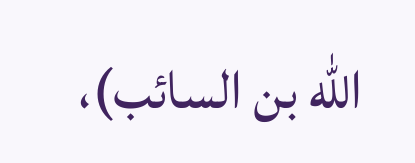الله بن السائب)،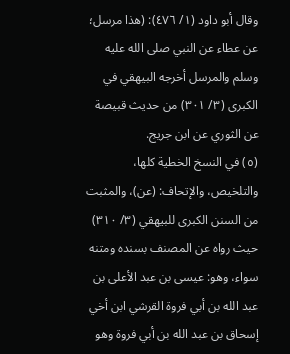وقال أبو داود (١/ ٤٧٦): (هذا مرسل؛ عن عطاء عن النبي صلى الله عليه وسلم والمرسل أخرجه البيهقي في الكبرى (٣/ ٣٠١) من حديث قبيصة عن الثوري عن ابن جريج.
(٥) في النسخ الخطية كلها، والتلخيص، والإتحاف: (عن)، والمثبت من السنن الكبرى للبيهقي (٣/ ٣١٠) حيث رواه عن المصنف بسنده ومتنه سواء، وهو: عيسى بن عبد الأعلى بن عبد الله بن أبي فروة القرشي ابن أخي إسحاق بن عبد الله بن أبي فروة وهو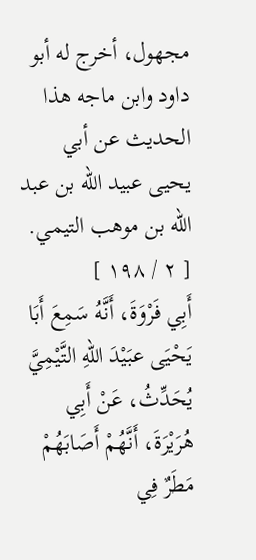مجهول، أخرج له أبو داود وابن ماجه هذا الحديث عن أبي يحيى عبيد الله بن عبد الله بن موهب التيمي.
[ ٢ / ١٩٨ ]
أَبِي فَرْوَةَ، أَنَّهُ سَمِعَ أَبَا يَحْيَى عبَيْدَ اللهِ التَّيْمِيَّ يُحَدِّثُ، عَنْ أَبِي هُرَيْرَةَ، أَنَّهُمْ أَصَابَهُمْ مَطَرٌ فِي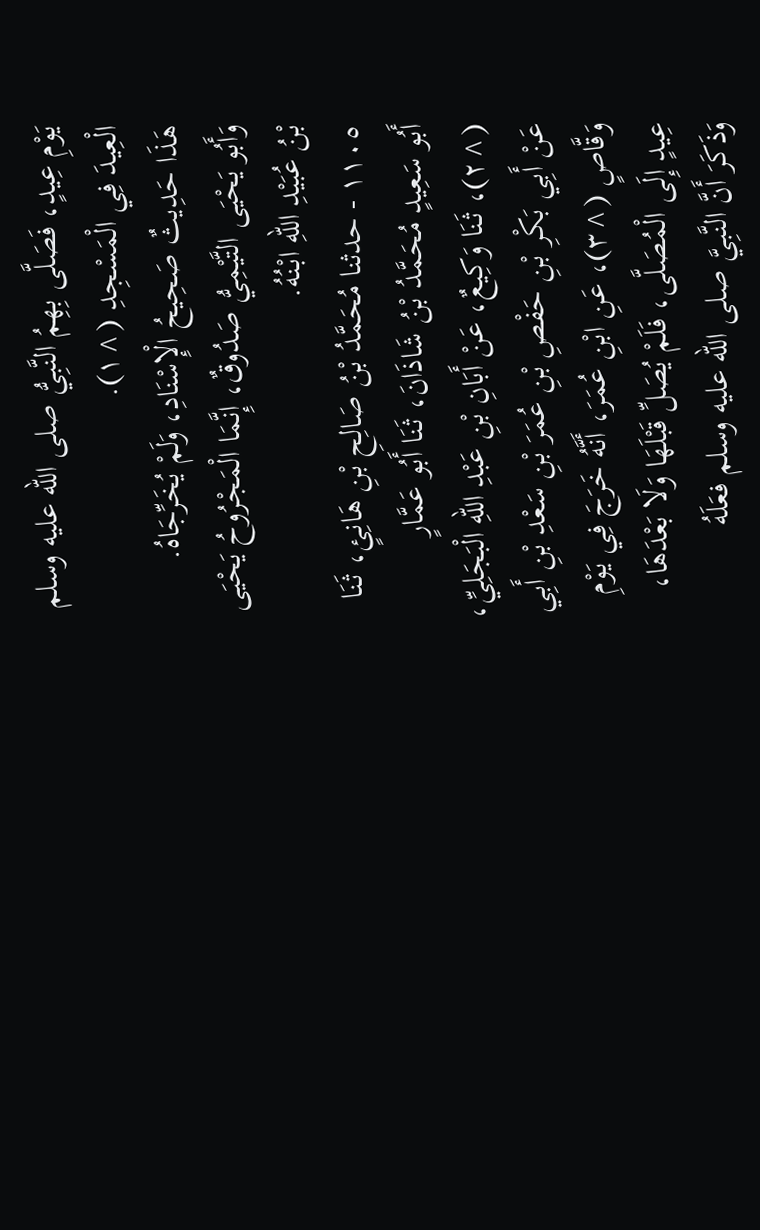يَوْمِ عِيدٍ، فَصَلَّى بِهِمُ النَّبِيُّ صلى الله عليه وسلم الْعِيدَ فِي الْمَسْجِدِ (^١).
هَذَا حَدِيثٌ صَحِيحُ الْإِسْنَادِ، وَلَمْ يُخَرِّجَاهُ.
وَأَبُو يَحْيَى التَّيْمِيُّ صَدُوقٌ، إِنَّمَا الْمَجْرُوحُ يَحْيَى بْنُ عُبَيْدِ اللهِ ابْنُهُ.
١١٠٥ - حدثنا مُحَمَّدُ بْنُ صَالِحِ بْنِ هَانِئٍ، ثَنَا أَبُو سَعِيدٍ مُحَمَّدُ بْنُ شَاذَانَ، ثَنَا أَبُو عَمَّارٍ (^٢)، ثَنَا وَكِيعٌ، عَنْ أَبَانِ بْنِ عَبْدِ اللهِ الْبَجَلِيِّ، عَنْ أَبِي بَكْرِ بْنِ حَفْصِ بْنِ عُمَرَ بْنِ سَعْدِ بْنِ أَبِي وَقَّاصٍ (^٣)، عَنِ ابْنِ عُمَرَ، أَنَّهُ خَرَجَ فِي يَوْمِ عِيدٍ إِلَى الْمُصَلَّى، فَلَمْ يُصَلِّ قَبْلَهَا وَلَا بَعْدَهَا، وَذَكَرَ أَنَّ النَّبِيَّ صلى الله عليه وسلم فعَلَهُ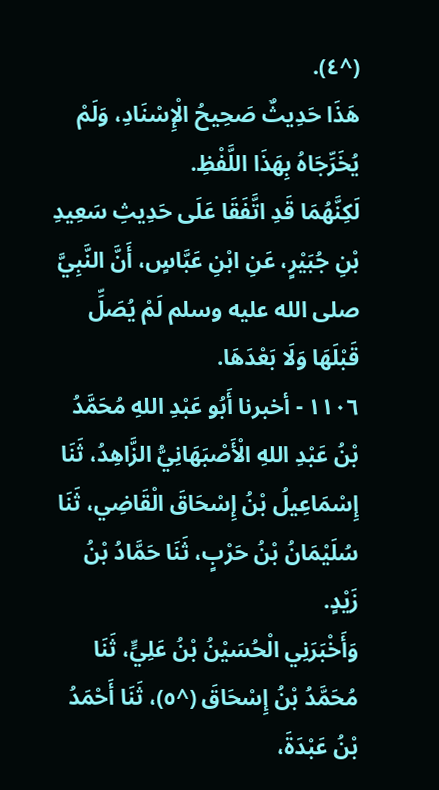(^٤).
هَذَا حَدِيثٌ صَحِيحُ الْإِسْنَادِ، وَلَمْ يُخَرِّجَاهُ بِهَذَا اللَّفْظِ.
لَكِنَّهُمَا قَدِ اتَّفَقَا عَلَى حَدِيثِ سَعِيدِ بْنِ جُبَيْرٍ، عَنِ ابْنِ عَبَّاسٍ، أَنَّ النَّبِيَّ صلى الله عليه وسلم لَمْ يُصَلِّ قَبْلَهَا وَلَا بَعْدَهَا.
١١٠٦ - أخبرنا أَبُو عَبْدِ اللهِ مُحَمَّدُ بْنُ عَبْدِ اللهِ الْأَصْبَهَانِيُّ الزَّاهِدُ، ثَنَا إِسْمَاعِيلُ بْنُ إِسْحَاقَ الْقَاضِي، ثَنَا سُلَيْمَانُ بْنُ حَرْبٍ، ثَنَا حَمَّادُ بْنُ زَيْدٍ.
وَأَخْبَرَنِي الْحُسَيْنُ بْنُ عَلِيٍّ، ثَنَا مُحَمَّدُ بْنُ إِسْحَاقَ (^٥)، ثَنَا أَحْمَدُ بْنُ عَبْدَةَ،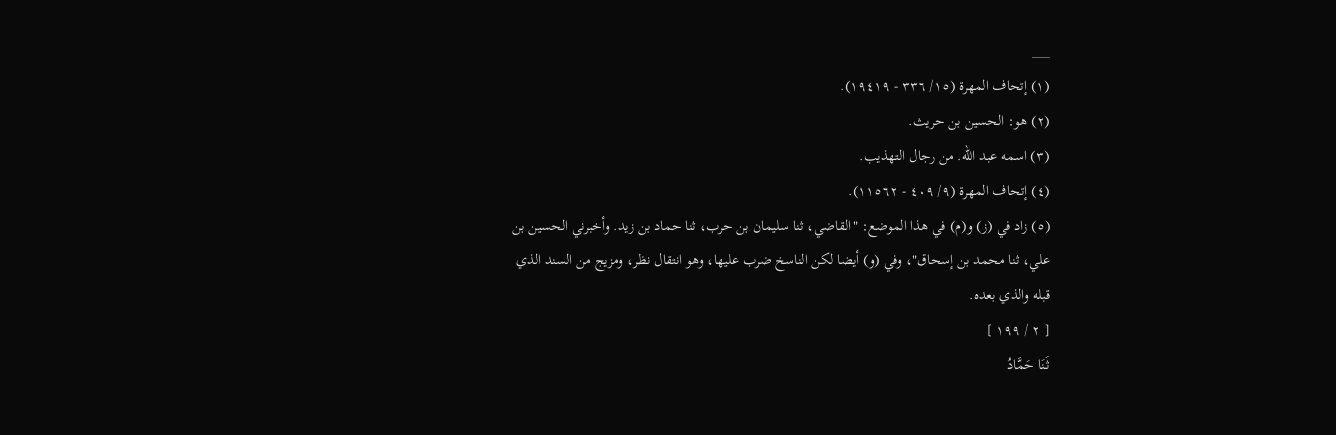___
(١) إتحاف المهرة (١٥/ ٣٣٦ - ١٩٤١٩).
(٢) هو: الحسين بن حريث.
(٣) اسمه عبد الله. من رجال التهذيب.
(٤) إتحاف المهرة (٩/ ٤٠٩ - ١١٥٦٢).
(٥) زاد في (ز) و(م) في هذا الموضع: "القاضي، ثنا سليمان بن حرب، ثنا حماد بن زيد. وأخبرني الحسين بن علي، ثنا محمد بن إسحاق"، وفي (و) أيضا لكن الناسخ ضرب عليها، وهو انتقال نظر، ومزيج من السند الذي قبله والذي بعده.
[ ٢ / ١٩٩ ]
ثَنَا حَمَّادُ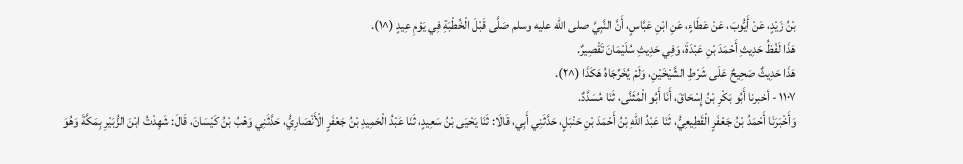بْنُ زَيْدٍ، عَنْ أَيُّوبَ، عَنْ عَطَاءٍ، عَنِ ابْنِ عَبَّاسٍ، أَنَّ النَّبِيَّ صلى الله عليه وسلم صَلَّى قَبْلَ الْخُطْبَةِ فِي يَوْمِ عِيدٍ (^١).
هَذَا لَفْظُ حَدِيثِ أَحْمَدَ بْنِ عَبْدَةَ، وَفِي حَدِيثِ سُلَيْمَانَ تَقْصِيرٌ.
هَذَا حَدِيثٌ صَحِيحٌ عَلَى شَرْطِ الشَّيْخَيْنِ، وَلَمْ يُخَرِّجَاهُ هَكَذَا (^٢).
١١٠٧ - أخبرنا أَبُو بَكْرِ بْنُ إِسْحَاقَ، أَنَا أَبُو الْمُثَنَّى، ثَنَا مُسَدَّدٌ.
وَأَخْبَرَنَا أَحْمَدُ بْنُ جَعْفَرٍ الْقَطِيعِيُّ، ثَنَا عَبْدُ اللهِ بْنُ أَحْمَدَ بْنِ حَنْبَلٍ، حَدَّثَنِي أَبِي، قَالَا: ثَنَا يَحْيَى بْنُ سَعِيدٍ، ثَنَا عَبْدُ الْحَمِيدِ بْنُ جَعْفَرٍ الْأَنْصَارِيُّ، حَدَّثَنِي وَهْبُ بْنُ كَيْسَانَ، قَالَ: شَهِدْتُ ابْنَ الزُّبَيْرِ بِمَكَّةَ وَهُوَ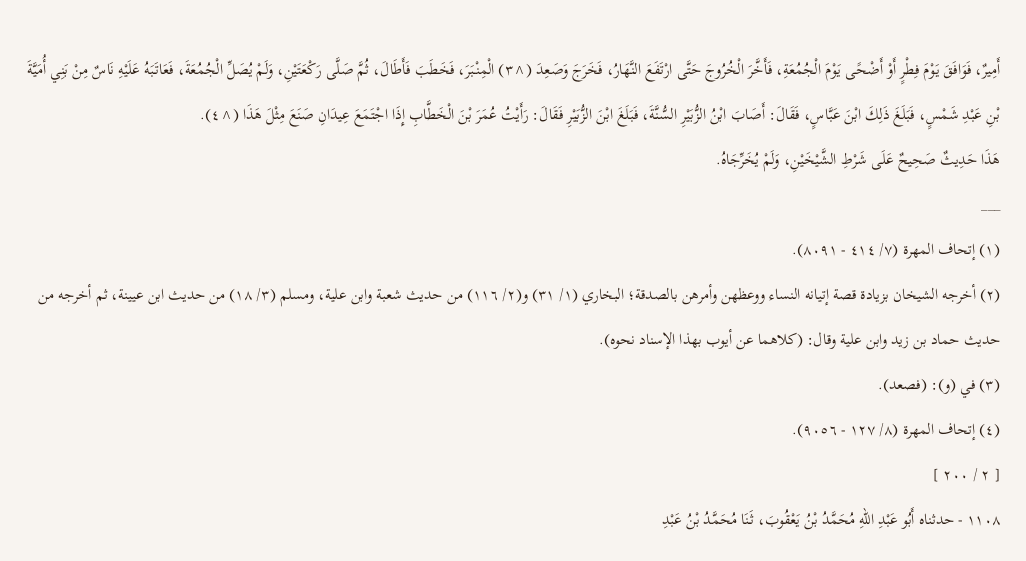أَمِيرٌ، فَوَافَقَ يَوْمَ فِطْرٍ أَوْ أَضْحًى يَوْمَ الْجُمُعَةِ، فَأَخَّرَ الْخُرُوجَ حَتَّى ارْتَفَعَ النَّهَارُ، فَخَرَجَ وَصَعِدَ (^٣) الْمِنْبَرَ، فَخَطَبَ فَأَطَالَ، ثُمَّ صَلَّى رَكْعَتَيْنِ، وَلَمْ يُصَلِّ الْجُمُعَةَ، فَعَاتَبَهُ عَلَيْهِ نَاسٌ مِنْ بَنِي أُمَيَّةَ بْنِ عَبْدِ شَمْسٍ، فَبَلَغَ ذَلِكَ ابْنَ عَبَّاسٍ، فَقَالَ: أَصَابَ ابْنُ الزُّبَيْرِ السُّنَّةَ، فَبَلَغَ ابْنَ الزُّبَيْرِ فَقَالَ: رَأَيْتُ عُمَرَ بْنَ الْخَطَّابِ إِذَا اجْتَمَعَ عِيدَانِ صَنَعَ مِثْلَ هَذَا (^٤).
هَذَا حَدِيثٌ صَحِيحٌ عَلَى شَرْطِ الشَّيْخَيْنِ، وَلَمْ يُخَرِّجَاهُ.
___
(١) إتحاف المهرة (٧/ ٤١٤ - ٨٠٩١).
(٢) أخرجه الشيخان بزيادة قصة إتيانه النساء ووعظهن وأمرهن بالصدقة؛ البخاري (١/ ٣١) و(٢/ ١١٦) من حديث شعبة وابن علية، ومسلم (٣/ ١٨) من حديث ابن عيينة، ثم أخرجه من حديث حماد بن زيد وابن علية وقال: (كلاهما عن أيوب بهذا الإسناد نحوه).
(٣) في (و): (فصعد).
(٤) إتحاف المهرة (٨/ ١٢٧ - ٩٠٥٦).
[ ٢ / ٢٠٠ ]
١١٠٨ - حدثناه أَبُو عَبْدِ اللهِ مُحَمَّدُ بْنُ يَعْقُوبَ، ثَنَا مُحَمَّدُ بْنُ عَبْدِ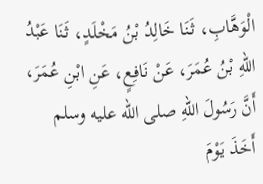الْوَهَّابِ، ثَنَا خَالِدُ بْنُ مَخْلَدٍ، ثَنَا عَبْدُ اللهِ بْنُ عُمَرَ، عَنْ نَافِعٍ، عَنِ ابْنِ عُمَرَ، أَنَّ رَسُولَ اللهِ صلى الله عليه وسلم أَخَذَ يَوْمَ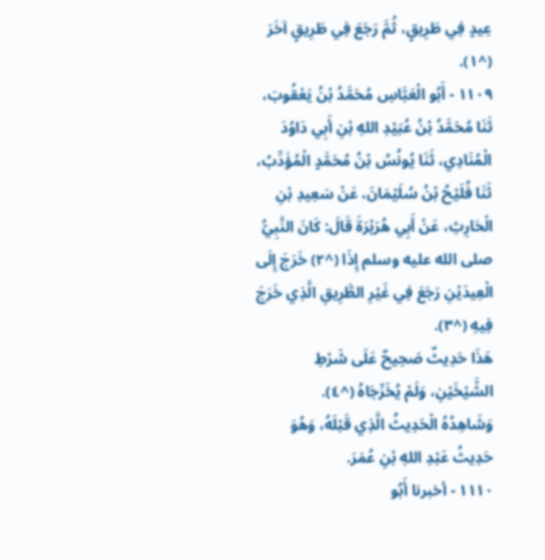عِيدٍ فِي طَرِيقٍ، ثُمَّ رَجَعَ فِي طَرِيقٍ آخَرَ (^١).
١١٠٩ - أَبُو الْعَبَّاسِ مُحَمَّدُ بْنُ يَعْقُوبَ، ثَنَا مُحَمَّدُ بْنُ عُبَيْدِ اللهِ بْنِ أَبِي دَاوُدَ الْمُنَادِي، ثَنَا يُونُسُ بْنُ مُحَمَّدٍ الْمُؤَدِّبُ، ثَنَا فُلَيْحُ بْنُ سُلَيْمَانَ، عَنْ سَعِيدِ بْنِ الْحَارِثِ، عَنْ أَبِي هُرَيْرَةَ قَالَ: كَانَ النَّبِيُّ صلى الله عليه وسلم إِذَا (^٢) خَرَجَ إِلَى الْعِيدَيْنِ رَجَعَ فِي غَيْرِ الطَّرِيقِ الَّذِي خَرَجَ فِيهِ (^٣).
هَذَا حَدِيثٌ صَحِيحٌ عَلَى شَرْطِ الشَّيْخَيْنِ، وَلَمْ يُخَرِّجَاهُ (^٤).
وَشَاهِدُهُ الْحَدِيثُ الَّذِي قَبْلَهُ، وَهُوَ حَدِيثُ عَبْدِ اللهِ بْنِ عُمَرَ.
١١١٠ - أخبرنا أَبُو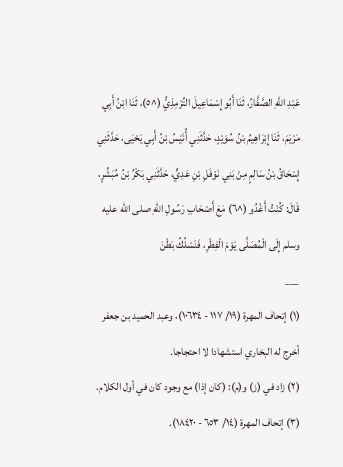عَبْدِ اللهِ الصَّفَّارُ، ثَنَا أَبُو إِسْمَاعِيلَ التِّرْمِذِيُّ (^٥)، ثَنَا ابْنُ أَبِي مَرْيَمَ، ثَنَا إِبْرَاهِيمُ بْنُ سُوَيْدٍ، حَدَّثَنِي أُنَيْسُ بْنُ أَبِي يَحْيَى، حَدَّثَنِي إِسْحَاقُ بْنُ سَالِمٍ مِنْ بَنِي نَوْفَلِ بْنِ عَدِيٍّ، حَدَّثَنِي بَكْرُ بْنُ مُبَشِّرٍ، قَالَ: كُنْتُ أَغْدُو (^٦) مَعَ أَصْحَابِ رَسُولِ اللهِ صلى الله عليه وسلم إِلَى الْمُصَلَّى يَوْمَ الْفِطْرِ، فَنَسْلُكُ بَطْنَ
___
(١) إتحاف المهرة (١٩/ ١١٧ - ١٠٦٣٤)، وعبد الحميد بن جعفر أخرج له البخاري استشهادا لا احتجاجا.
(٢) زاد في (ز) و(م): (كان إذا) مع وجود كان في أول الكلام.
(٣) إتحاف المهرة (١٤/ ٦٥٣ - ١٨٤٢٠).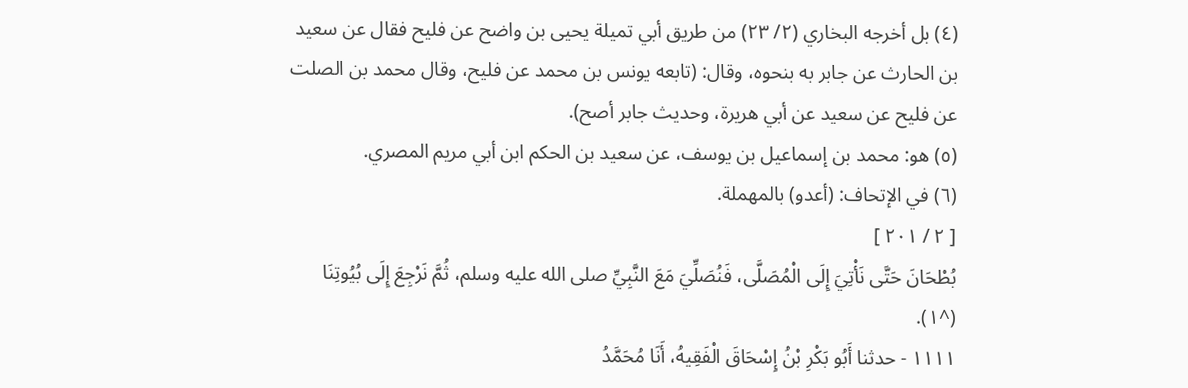(٤) بل أخرجه البخاري (٢/ ٢٣) من طريق أبي تميلة يحيى بن واضح عن فليح فقال عن سعيد بن الحارث عن جابر به بنحوه، وقال: (تابعه يونس بن محمد عن فليح، وقال محمد بن الصلت عن فليح عن سعيد عن أبي هريرة، وحديث جابر أصح).
(٥) هو: محمد بن إسماعيل بن يوسف، عن سعيد بن الحكم ابن أبي مريم المصري.
(٦) في الإتحاف: (أعدو) بالمهملة.
[ ٢ / ٢٠١ ]
بُطْحَانَ حَتَّى نَأْتِيَ إِلَى الْمُصَلَّى، فَنُصَلِّيَ مَعَ النَّبِيِّ صلى الله عليه وسلم، ثُمَّ نَرْجِعَ إِلَى بُيُوتِنَا (^١).
١١١١ - حدثنا أَبُو بَكْرِ بْنُ إِسْحَاقَ الْفَقِيهُ، أَنَا مُحَمَّدُ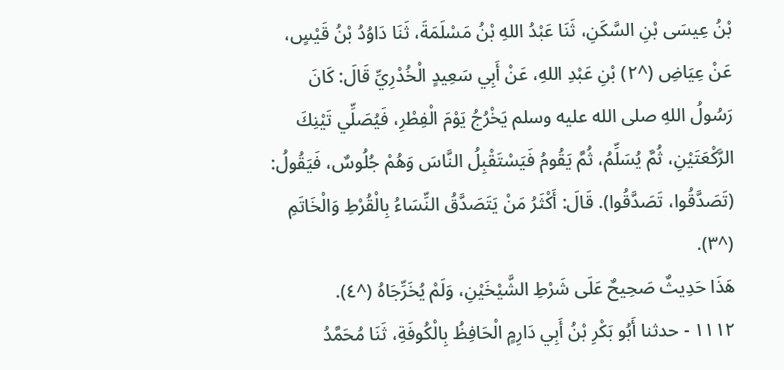بْنُ عِيسَى بْنِ السَّكَنِ، ثَنَا عَبْدُ اللهِ بْنُ مَسْلَمَةَ، ثَنَا دَاوُدُ بْنُ قَيْسٍ، عَنْ عِيَاضِ (^٢) بْنِ عَبْدِ اللهِ، عَنْ أَبِي سَعِيدٍ الْخُدْرِيِّ قَالَ: كَانَ رَسُولُ اللهِ صلى الله عليه وسلم يَخْرُجُ يَوْمَ الْفِطْرِ، فَيُصَلِّي تَيْنِكَ الرَّكْعَتَيْنِ، ثُمَّ يُسَلِّمُ، ثُمَّ يَقُومُ فَيَسْتَقْبِلُ النَّاسَ وَهُمْ جُلُوسٌ، فَيَقُولُ: (تَصَدَّقُوا، تَصَدَّقُوا). قَالَ: أَكْثَرُ مَنْ يَتَصَدَّقُ النِّسَاءُ بِالْقُرْطِ وَالْخَاتَمِ (^٣).
هَذَا حَدِيثٌ صَحِيحٌ عَلَى شَرْطِ الشَّيْخَيْنِ، وَلَمْ يُخَرِّجَاهُ (^٤).
١١١٢ - حدثنا أَبُو بَكْرِ بْنُ أَبِي دَارِمٍ الْحَافِظُ بِالْكُوفَةِ، ثَنَا مُحَمَّدُ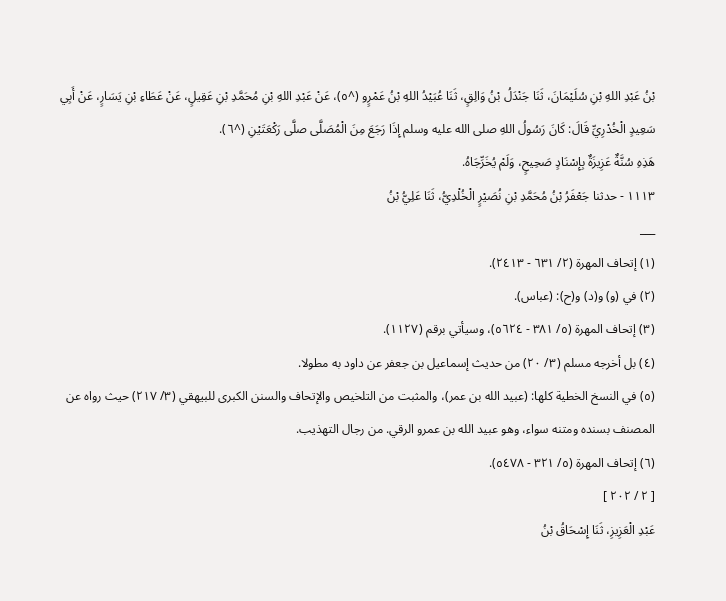بْنُ عَبْدِ اللهِ بْنِ سُلَيْمَانَ، ثَنَا جَنْدَلُ بْنُ وَالِقٍ، ثَنَا عُبَيْدُ اللهِ بْنُ عَمْرٍو (^٥)، عَنْ عَبْدِ اللهِ بْنِ مُحَمَّدِ بْنِ عَقِيلٍ، عَنْ عَطَاءِ بْنِ يَسَارٍ، عَنْ أَبِي سَعِيدٍ الْخُدْرِيِّ قَالَ: كَانَ رَسُولُ اللهِ صلى الله عليه وسلم إِذَا رَجَعَ مِنَ الْمُصَلَّى صلَّى رَكْعَتَيْنِ (^٦).
هَذِهِ سُنَّةٌ عَزِيزَةٌ بِإِسْنَادٍ صَحِيحٍ، وَلَمْ يُخَرِّجَاهُ.
١١١٣ - حدثنا جَعْفَرُ بْنُ مُحَمَّدِ بْنِ نُصَيْرٍ الْخُلْدِيُّ، ثَنَا عَلِيُّ بْنُ
___
(١) إتحاف المهرة (٢/ ٦٣١ - ٢٤١٣).
(٢) في (و) و(د) و(ح): (عباس).
(٣) إتحاف المهرة (٥/ ٣٨١ - ٥٦٢٤)، وسيأتي برقم (١١٢٧).
(٤) بل أخرجه مسلم (٣/ ٢٠) من حديث إسماعيل بن جعفر عن داود به مطولا.
(٥) في النسخ الخطية كلها: (عبيد الله بن عمر)، والمثبت من التلخيص والإتحاف والسنن الكبرى للبيهقي (٣/ ٢١٧) حيث رواه عن المصنف بسنده ومتنه سواء، وهو عبيد الله بن عمرو الرقي. من رجال التهذيب.
(٦) إتحاف المهرة (٥/ ٣٢١ - ٥٤٧٨).
[ ٢ / ٢٠٢ ]
عَبْدِ الْعَزِيزِ، ثَنَا إِسْحَاقُ بْنُ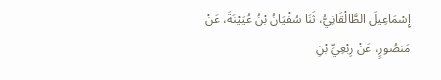إِسْمَاعِيلَ الطَّالْقَانِيُّ، ثَنَا سُفْيَانُ بْنُ عُيَيْنَةَ، عَنْ مَنصُورٍ، عَنْ رِبْعِيِّ بْنِ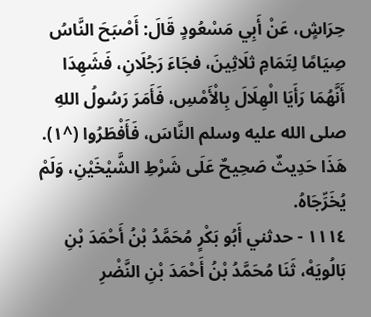حِرَاشٍ، عَنْ أَبِي مَسْعُودٍ قَالَ: أَصْبَحَ النَّاسُ صِيَامًا لِتَمَامِ ثلَاثِينَ، فجَاءَ رَجُلَانِ، فَشَهِدَا أَنَّهُمَا رَأَيَا الْهِلَالَ بِالْأَمْسِ، فَأَمَرَ رَسُولُ اللهِ صلى الله عليه وسلم النَّاسَ، فَأَفْطَرُوا (^١).
هَذَا حَدِيثٌ صَحِيحٌ عَلَى شَرْطِ الشَّيْخَيْنِ، وَلَمْ يُخَرِّجَاهُ.
١١١٤ - حدثني أَبُو بَكْرٍ مُحَمَّدُ بْنُ أَحْمَدَ بْنِ بَالُويَهْ، ثَنَا مُحَمَّدُ بْنُ أَحْمَدَ بْنِ النَّضْرِ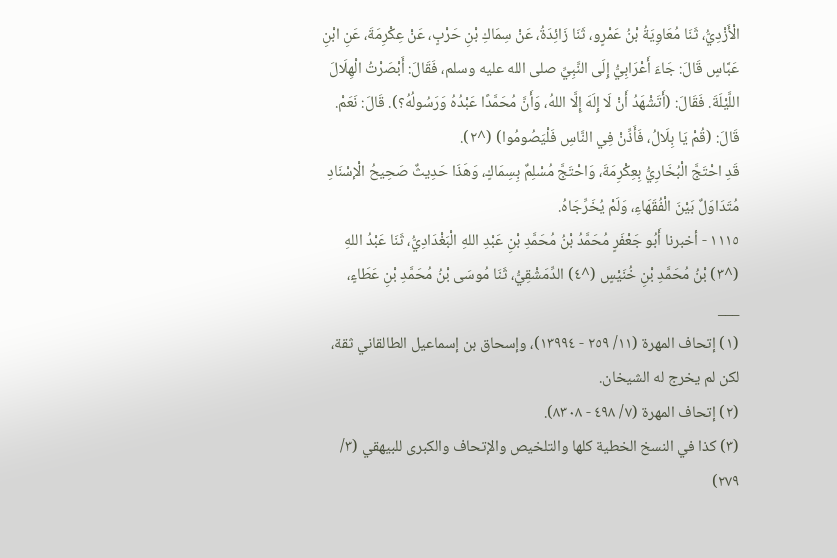الْأَزْدِيُّ، ثَنَا مُعَاوِيَةُ بْنُ عَمْرٍو، ثَنَا زَائِدَةُ، عَنْ سِمَاكِ بْنِ حَرْبٍ، عَنْ عِكْرِمَةَ، عَنِ ابْنِ عَبَّاسٍ قَالَ: جَاءَ أَعْرَابِيُّ إِلَى النَّبِيِّ صلى الله عليه وسلم، فَقَالَ: أَبْصَرْتُ الْهِلَالَ اللَّيْلَةَ. فَقَالَ: (أَتَشْهَدُ أَنْ لَا إِلَهَ إِلَّا اللهُ، وَأَنَّ مُحَمَّدًا عَبْدُهُ وَرَسُولُهُ؟). قَالَ: نَعَمْ. قَالَ: (قُمْ يَا بِلَالُ، فَأَذِّنْ فِي النَّاسِ فَلْيَصُومُوا) (^٢).
قَدِ احْتَجَّ الْبُخَارِيُّ بِعِكْرِمَةَ، وَاحْتَجَّ مُسْلِمٌ بِسِمَاكٍ، وَهَذَا حَدِيثٌ صَحِيحُ الْإسْنَادِ مُتَدَاوَلٌ بَيْنَ الْفُقَهَاءِ، وَلَمْ يُخَرِّجَاهُ.
١١١٥ - أخبرنا أَبُو جَعْفَرٍ مُحَمَّدُ بْنُ مُحَمَّدِ بْنِ عَبْدِ اللهِ الْبَغْدَادِيُّ، ثَنَا عَبْدُ اللهِ (^٣) بْنُ مُحَمَّدِ بْنِ خُنَيْسٍ (^٤) الدِّمَشْقِيُّ، ثَنَا مُوسَى بْنُ مُحَمَّدِ بْنِ عَطَاءٍ،
___
(١) إتحاف المهرة (١١/ ٢٥٩ - ١٣٩٩٤)، وإسحاق بن إسماعيل الطالقاني ثقة، لكن لم يخرج له الشيخان.
(٢) إتحاف المهرة (٧/ ٤٩٨ - ٨٣٠٨).
(٣) كذا في النسخ الخطية كلها والتلخيص والإتحاف والكبرى للبيهقي (٣/ ٢٧٩)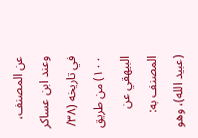عن المصنف، وعند ابن عساكر في تاريخه (٣٨/ ١٠٠) من طريق البيهقي عن المصنف به: (عبيد الله)، وهو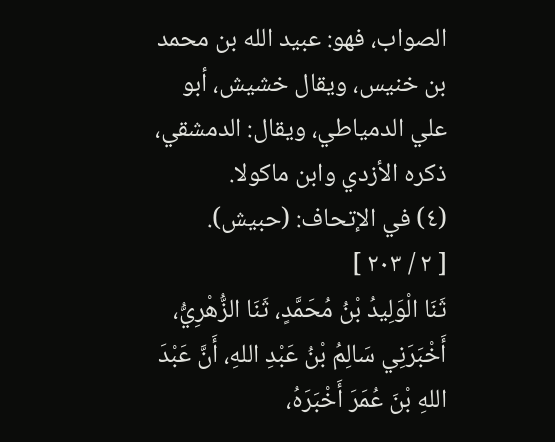الصواب، فهو: عبيد الله بن محمد بن خنيس، ويقال خشيش، أبو علي الدمياطي، ويقال: الدمشقي، ذكره الأزدي وابن ماكولا.
(٤) في الإتحاف: (حبيش).
[ ٢ / ٢٠٣ ]
ثَنَا الْوَلِيدُ بْنُ مُحَمَّدٍ، ثَنَا الزُّهْرِيُّ، أَخْبَرَنِي سَالِمُ بْنُ عَبْدِ اللهِ، أَنَّ عَبْدَ اللهِ بْنَ عُمَرَ أَخْبَرَهُ،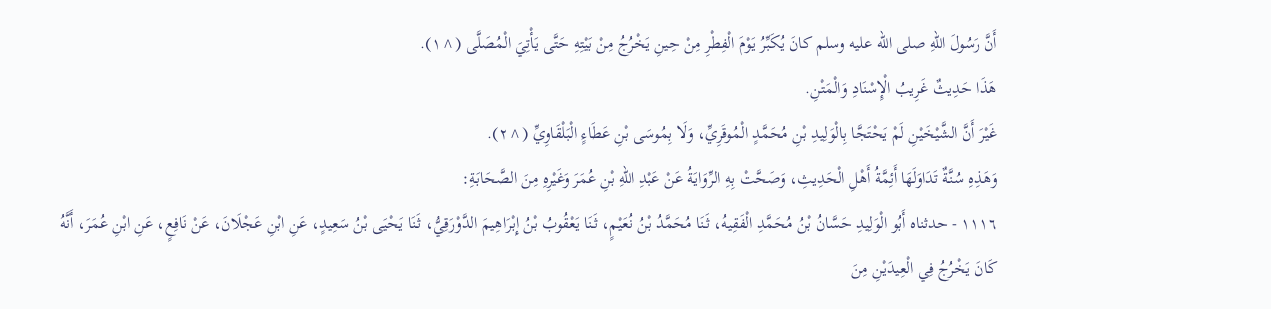أَنَّ رَسُولَ اللهِ صلى الله عليه وسلم كانَ يُكَبِّرُ يَوْمَ الْفِطْرِ مِنْ حِينِ يَخْرُجُ مِنْ بَيْتِهِ حَتَّى يَأْتِيَ الْمُصَلَّى (^١).
هَذَا حَدِيثٌ غَرِيبُ الْإِسْنَادِ وَالْمَتْنِ.
غَيْرَ أَنَّ الشَّيْخَيْنِ لَمْ يَحْتَجَّا بِالْوَلِيدِ بْنِ مُحَمَّدٍ الْمُوقَرِيِّ، وَلَا بِمُوسَى بْنِ عَطَاءٍ الْبَلْقَاوِيِّ (^٢).
وَهَذِهِ سُنَّةٌ تَدَاوَلَهَا أَئِمَّةُ أَهْلِ الْحَدِيثِ، وَصَحَّتْ بِهِ الرِّوَايَةُ عَنْ عَبْدِ اللهِ بْنِ عُمَرَ وَغَيْرِهِ مِنَ الصَّحَابَةِ:
١١١٦ - حدثناه أَبُو الْوَلِيدِ حَسَّانُ بْنُ مُحَمَّدِ الْفَقِيهُ، ثَنَا مُحَمَّدُ بْنُ نُعَيْمٍ، ثَنَا يَعْقُوبُ بْنُ إِبْرَاهِيمَ الدَّوْرَقِيُّ، ثَنَا يَحْيَى بْنُ سَعِيدٍ، عَنِ ابْنِ عَجْلَانَ، عَنْ نَافِعٍ، عَنِ ابْنِ عُمَرَ، أَنَّهُ كَانَ يَخْرُجُ فِي الْعِيدَيْنِ مِنَ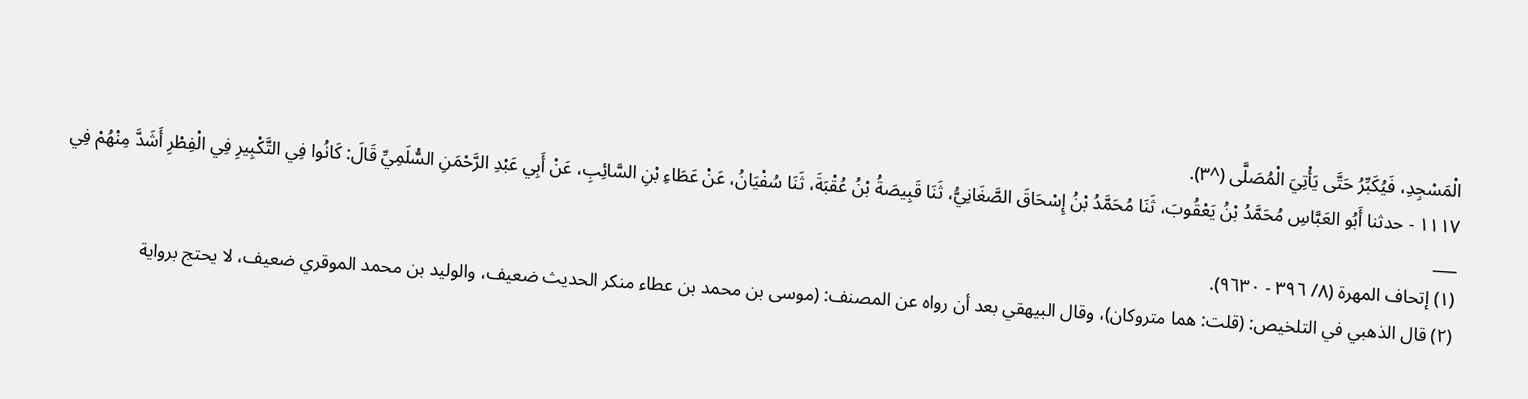الْمَسْجِدِ، فَيُكَبِّرُ حَتَّى يَأْتِيَ الْمُصَلَّى (^٣).
١١١٧ - حدثنا أَبُو العَبَّاسِ مُحَمَّدُ بْنُ يَعْقُوبَ، ثَنَا مُحَمَّدُ بْنُ إِسْحَاقَ الصَّغَانِيُّ، ثَنَا قَبِيصَةُ بْنُ عُقْبَةَ، ثَنَا سُفْيَانُ، عَنْ عَطَاءِ بْنِ السَّائِبِ، عَنْ أَبِي عَبْدِ الرَّحْمَنِ السُّلَمِيِّ قَالَ: كَانُوا فِي التَّكْبِيرِ فِي الْفِطْرِ أَشَدَّ مِنْهُمْ فِي
___
(١) إتحاف المهرة (٨/ ٣٩٦ - ٩٦٣٠).
(٢) قال الذهبي في التلخيص: (قلت: هما متروكان)، وقال البيهقي بعد أن رواه عن المصنف: (موسى بن محمد بن عطاء منكر الحديث ضعيف، والوليد بن محمد الموقري ضعيف، لا يحتج برواية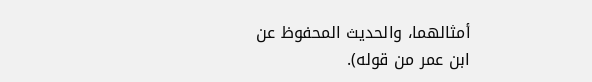أمثالهما، والحديث المحفوظ عن ابن عمر من قوله).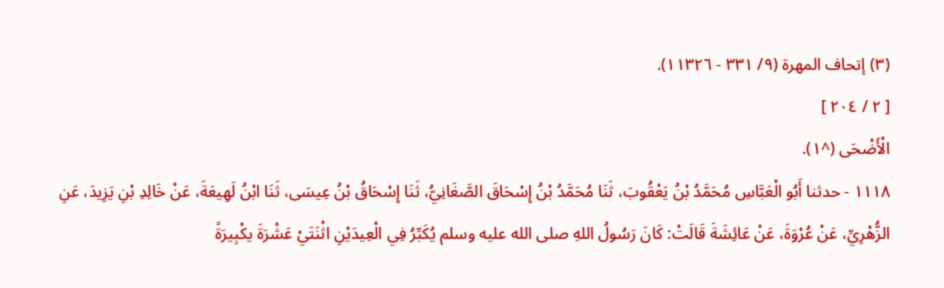(٣) إتحاف المهرة (٩/ ٣٣١ - ١١٣٢٦).
[ ٢ / ٢٠٤ ]
الْأَضْحَى (^١).
١١١٨ - حدثنا أَبُو الْعَبَّاسِ مُحَمَّدُ بْنُ يَعْقُوبَ، ثَنَا مُحَمَّدُ بْنُ إِسْحَاقَ الصَّغَانِيُّ، ثَنَا إِسْحَاقُ بْنُ عِيسَى، ثَنَا ابْنُ لَهِيعَةَ، عَنْ خَالِدِ بْنِ يَزِيدَ، عَنِ الزُّهْرِيِّ، عَنْ عُرْوَةَ، عَنْ عَائِشَةَ قَالَتْ: كَانَ رَسُولُ اللهِ صلى الله عليه وسلم يُكَبِّرُ فِي الْعِيدَيْنِ اثْنَتَيْ عَشْرَةَ يكْبِيرَةً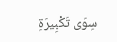سِوَى تَكْبِيرَةِ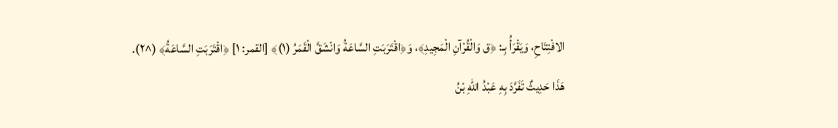الافْتِتَاحِ، وَيَقْرَأُ بِـ: ﴿ق وَالْقُرْآنِ الْمَجِيدِ﴾، وَ﴿اقْتَرَبَتِ السَّاعَةُ وَانْشَقَّ الْقَمَرُ (١)﴾ [القمر: ١] ﴿اقْتَرَبَتِ السَّاعَةُ﴾ (^٢).
هَذَا حَدِيثٌ تَفَرَّدَ بِهِ عَبْدُ اللهِ بْنُ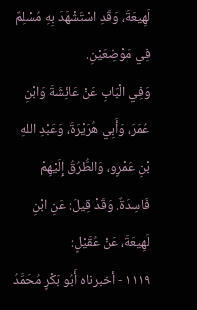لَهِيعَةَ، وَقَدِ اسْتَشْهَدَ بِهِ مُسْلِمٌ فِي مَوْضِعَيْنِ.
وَفِي الْبَابِ عَنْ عَائِشَةَ وَابْنِ عُمَرَ، وَأَبِي هُرَيْرَةَ، وَعَبْدِ اللهِ بْنِ عَمْرٍو، وَالطُّرُقُ إِلَيْهِمْ فَاسِدَةٌ. وَقَدْ قِيلَ: عَنِ ابْنِ لَهِيعَةَ، عَنْ عُقَيْلٍ:
١١١٩ - أخبرناه أَبُو بَكْرٍ مُحَمَّدُ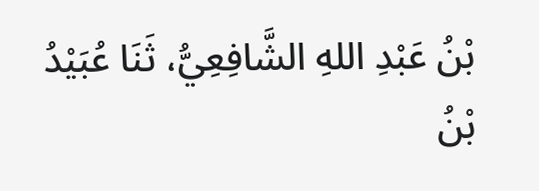بْنُ عَبْدِ اللهِ الشَّافِعِيُّ، ثَنَا عُبَيْدُ بْنُ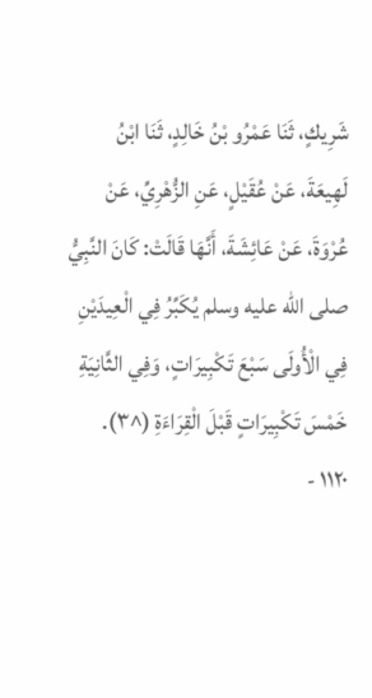شَرِيكٍ، ثَنَا عَمْرُو بْنُ خَالِدٍ، ثَنَا ابْنُ لَهِيعَةَ، عَنْ عُقَيْلٍ، عَنِ الزُّهْرِيِّ، عَنْ عُرْوَةَ، عَنْ عَائِشَةَ، أَنَّهَا قَالَتْ: كَانَ النَّبِيُّ صلى الله عليه وسلم يُكَبِّرُ فِي الْعِيدَيْنِ فِي الْأُولَى سَبْعَ تَكْبِيرَاتٍ، وَفِي الثَّانِيَةِ خَمْسَ تَكْبِيرَاتٍ قَبْلَ الْقِرَاءَةِ (^٣).
١١٢٠ -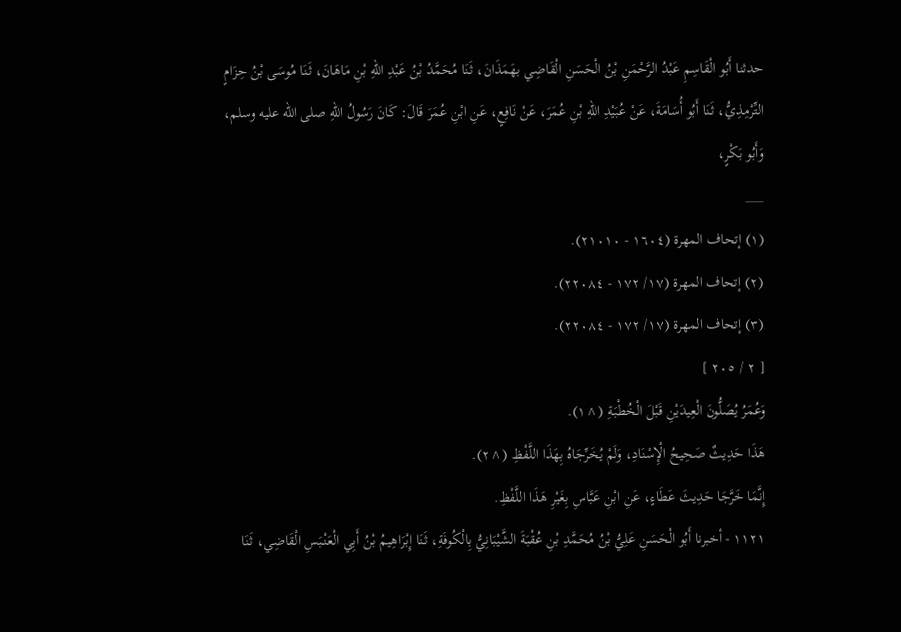حدثنا أَبُو الْقَاسِمِ عَبْدُ الرَّحْمَنِ بْنُ الْحَسَنِ الْقَاضِي بهَمَذَانَ، ثَنَا مُحَمَّدُ بْنُ عَبْدِ اللهِ بْنِ مَاهَانَ، ثَنَا مُوسَى بْنُ حِزَامٍ التِّرْمِذِيُّ، ثَنَا أَبُو أُسَامَةَ، عَنْ عُبَيْدِ اللهِ بْنِ عُمَرَ، عَنْ نَافِعٍ، عَنِ ابْنِ عُمَرَ قَالَ: كَانَ رَسُولُ اللهِ صلى الله عليه وسلم، وَأَبُو بَكْرٍ،
___
(١) إتحاف المهرة (١٦٠٤ - ٢١٠١٠).
(٢) إتحاف المهرة (١٧/ ١٧٢ - ٢٢٠٨٤).
(٣) إتحاف المهرة (١٧/ ١٧٢ - ٢٢٠٨٤).
[ ٢ / ٢٠٥ ]
وَعُمَرُ يُصَلُّونَ الْعِيدَيْنِ قَبْلَ الْخُطْبَةِ (^١).
هَذَا حَدِيثٌ صَحِيحُ الْإِسْنَادِ، وَلَمْ يُخَرِّجَاهُ بِهَذَا اللَّفْظِ (^٢).
إِنَّمَا خَرَّجَا حَدِيثَ عَطَاءٍ، عَنِ ابْنِ عَبَّاسِ بِغَيْرِ هَذَا اللَّفْظِ.
١١٢١ - أخبرنا أَبُو الْحَسَنِ عَلِيُّ بْنُ مُحَمَّدِ بْنِ عُقْبَةَ الشَّيْبَانِيُّ بِالْكُوفَةِ، ثَنَا إِبْرَاهِيمُ بْنُ أَبِي الْعَنْبَسِ الْقَاضِي، ثَنَا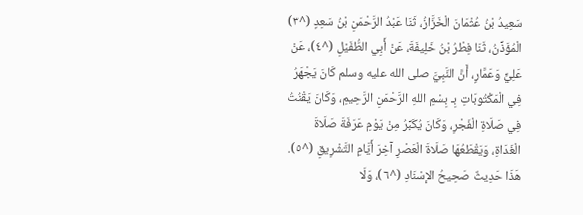سَعِيدُ بْنُ عُثْمَانَ الْخَزَّازُ، ثَنَا عَبْدُ الرَّحْمَنِ بْنُ سَعِدٍ (^٣) الْمُؤَذِّنُ، ثَنَا فِطْرُ بْنُ خَلِيفَةَ، عَنْ أَبِي الطُّفَيْلِ (^٤)، عَنْ عَلِيٍّ وَعَمَّارٍ، أَنَّ النَّبِيَّ صلى الله عليه وسلم كَانَ يَجْهَرُ فِي الْمَكْتُوبَاتِ بِـ بِسْمِ اللهِ الرَّحْمَنِ الرَّحِيمِ، وَكَانَ يَقْنُتُ فِي صَلَاةِ الْفَجْرِ، وَكَانَ يُكَبِّرُ مِنْ يَوْمِ عَرَفَةَ صَلَاةَ الْغَدَاةِ، وَيَقْطَعُهَا صَلَاةَ الْعَصْرِ آخِرَ أَيَّامِ التَّشْرِيقِ (^٥).
هَذَا حَدِيثٌ صَحِيحُ الإسْنَادِ (^٦)، وَلَا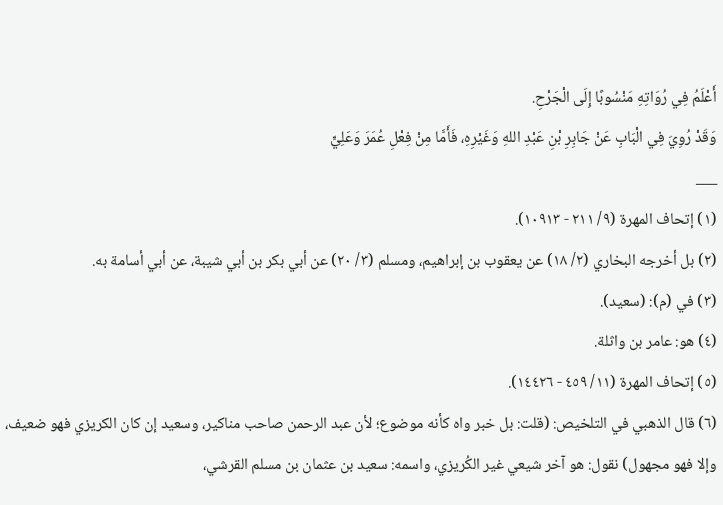أَعْلَمُ فِي رُوَاتِهِ مَنْسُوبًا إِلَى الْجَرْحِ.
وَقَدْ رُوِيَ فِي الْبَابِ عَنْ جَابِرِ بْنِ عَبْدِ اللهِ وَغَيْرِهِ، فَأَمَّا مِنْ فِعْلِ عُمَرَ وَعَلِيٍّ
___
(١) إتحاف المهرة (٩/ ٢١١ - ١٠٩١٣).
(٢) بل أخرجه البخاري (٢/ ١٨) عن يعقوب بن إبراهيم، ومسلم (٣/ ٢٠) عن أبي بكر بن أبي شيبة، عن أبي أسامة به.
(٣) في (م): (سعيد).
(٤) هو: عامر بن واثلة.
(٥) إتحاف المهرة (١١/ ٤٥٩ - ١٤٤٢٦).
(٦) قال الذهبي في التلخيص: (قلت: بل خبر واه كأنه موضوع؛ لأن عبد الرحمن صاحب مناكير، وسعيد إن كان الكريزي فهو ضعيف، وإلا فهو مجهول) نقول: هو آخر شيعي غير الكُريزي، واسمه: سعيد بن عثمان بن مسلم القرشي،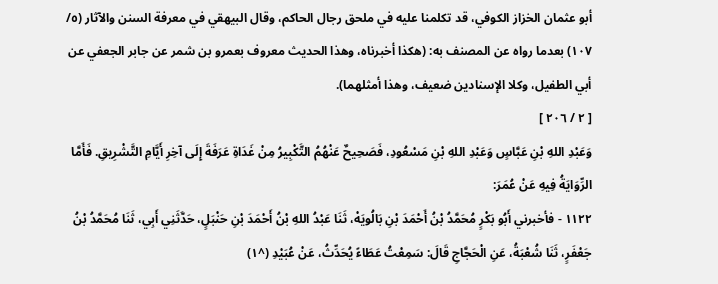أبو عثمان الخزاز الكوفي، قد تكلمنا عليه في ملحق رجال الحاكم، وقال البيهقي في معرفة السنن والآثار (٥/ ١٠٧) بعدما رواه عن المصنف به: (هكذا أخبرناه، وهذا الحديث معروف بعمرو بن شمر عن جابر الجعفي عن أبي الطفيل، وكلا الإسنادين ضعيف، وهذا أمثلهما).
[ ٢ / ٢٠٦ ]
وَعَبْدِ اللهِ بْنِ عَبَّاسٍ وَعَبْدِ اللهِ بْنِ مَسْعُودِ، فَصَحِيحٌ عَنْهُمُ التَّكْبِيرُ مِنْ غَدَاةِ عَرَفَةَ إِلَى آخِرِ أَيَّامِ التَّشْرِيقِ. فَأَمَّا الرِّوَايَةُ فِيهِ عَنْ عُمَرَ:
١١٢٢ - فأخبرني أَبُو بَكْرٍ مُحَمَّدُ بْنُ أَحْمَدَ بْنِ بَالُويَهْ، ثَنَا عَبْدُ اللهِ بْنُ أَحْمَدَ بْنِ حَنْبَلٍ، حَدَّثَنِي أَبِي، ثَنَا مُحَمَّدُ بْنُ جَعْفَرٍ، ثَنَا شُعْبَةُ، عَنِ الْحَجَّاجِ قَالَ: سَمِعْتُ عَطَاءً يُحَدِّثُ، عَنْ عُبَيْدِ (^١)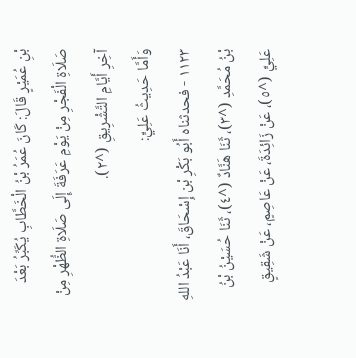بْنِ عُمَيْرٍ قَالَ: كَانَ عُمَرُ بْنُ الْخَطَّابِ يُكَبِّرُ بَعْدَ صَلَاةِ الْفَجْرِ مِنْ يَوْمِ عَرَفَةَ إِلَى صَلَاةِ الظُّهْرِ مِنْ آخِرِ أَيَّامِ التَّشْرِيقِ (^٢).
وَأَمَّا حَدِيثُ عَلِيٍّ:
١١٢٣ - فحدثناه أَبُو بَكْرِ بْن إِسْحَاقَ، أَنَا عَبْدُ اللهِ بْنُ مُحَمَّدِ (^٣)، ثَنَا هَنَّادٌ (^٤)، ثَنَا حُسَيْنُ بْنُ عَلِيٍّ (^٥)، عَنْ زَائِدَةَ، عَنْ عَاصِمٍ، عَنْ شَقِيقٍ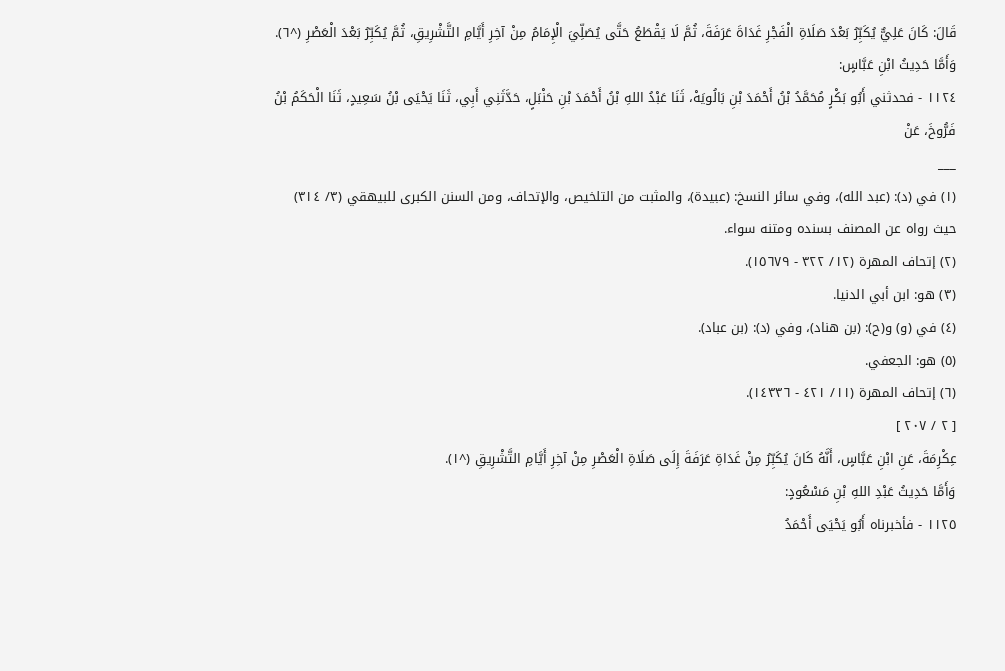قَالَ: كَانَ عَلِيٌّ يُكَبِّرُ بَعْدَ صَلَاةِ الْفَجْرِ غَدَاةَ عَرَفَةَ، ثُمَّ لَا يَقْطَعُ حَتَّى يُصَلِّيَ الْإِمَامُ مِنْ آخِرِ أَيَّامِ التَّشْرِيقِ، ثُمَّ يُكَبِّرُ بَعْدَ الْعَصْرِ (^٦).
وَأَمَّا حَدِيثُ ابْنِ عَبَّاسٍ:
١١٢٤ - فحدثني أَبُو بَكْرٍ مُحَمَّدُ بْنُ أَحْمَدَ بْنِ بَالُويَهْ، ثَنَا عَبْدُ اللهِ بْنُ أَحْمَدَ بْنِ حَنْبَلٍ، حَدَّثَنِي أَبِي، ثَنَا يَحْيَى بْنُ سَعِيدٍ، ثَنَا الْحَكَمُ بْنُ فَرُّوخَ، عَنْ
___
(١) في (د): (عبد الله)، وفي سائر النسخ: (عبيدة)، والمثبت من التلخيص، والإتحاف، ومن السنن الكبرى للبيهقي (٣/ ٣١٤) حيث رواه عن المصنف بسنده ومتنه سواء.
(٢) إتحاف المهرة (١٢/ ٣٢٢ - ١٥٦٧٩).
(٣) هو: ابن أبي الدنيا.
(٤) في (و) و(ح): (بن هناد)، وفي (د): (بن عباد).
(٥) هو: الجعفي.
(٦) إتحاف المهرة (١١/ ٤٢١ - ١٤٣٣٦).
[ ٢ / ٢٠٧ ]
عِكْرِمَةَ، عَنِ ابْنِ عَبَّاسٍ، أَنَّهُ كَانَ يُكَبِّرُ مِنْ غَدَاةِ عَرَفَةَ إِلَى صَلَاةِ الْعَصْرِ مِنْ آخِرِ أَيَّامِ التَّشْرِيقِ (^١).
وَأَمَّا حَدِيثُ عَبْدِ اللهِ بْنِ مَسْعُودٍ:
١١٢٥ - فأخبرناه أَبُو يَحْيَى أَحْمَدُ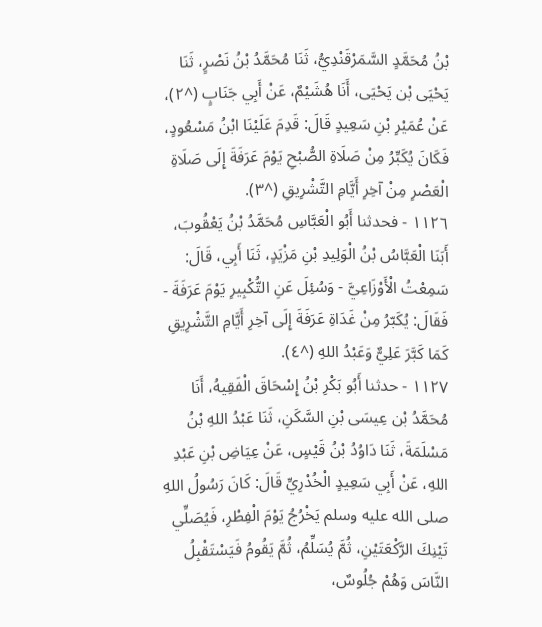بْنُ مُحَمَّدٍ السَّمَرْقَنْدِيُّ، ثَنَا مُحَمَّدُ بْنُ نَصْرٍ، ثَنَا يَحْيَى بْن يَحْيَى، أَنَا هُشَيْمٌ، عَنْ أَبِي جَنَابٍ (^٢)، عَنْ عُمَيْرِ بْنِ سَعِيدٍ قَالَ: قَدِمَ عَلَيْنَا ابْنُ مَسْعُودٍ، فَكَانَ يُكَبِّرُ مِنْ صَلَاةِ الصُّبْحِ يَوْمَ عَرَفَةَ إِلَى صَلَاةِ الْعَصْرِ مِنْ آخِرِ أَيَّامِ التَّشْرِيقِ (^٣).
١١٢٦ - فحدثنا أَبُو الْعَبَّاسِ مُحَمَّدُ بْنُ يَعْقُوبَ، أَبَنَا الْعَبَّاسُ بْنُ الْوَلِيدِ بْنِ مَزْيَدٍ، ثَنَا أَبِي، قَالَ: سَمِعْتُ الْأَوْزَاعِيَّ - وَسُئِلَ عَنِ التُّكْبِيرِ يَوْمَ عَرَفَةَ - فَقَالَ: يُكَبّرُ مِنْ غَدَاةِ عَرَفَةَ إِلَى آخِرِ أَيَّامِ التَّشْرِيقِ كَمَا كَبَّرَ عَلِيٌّ وَعَبْدُ اللهِ (^٤).
١١٢٧ - حدثنا أَبُو بَكْرِ بْنُ إِسْحَاقَ الْفَقِيهُ، أَنَا مُحَمَّدُ بْن عِيسَى بْنِ السَّكَنِ، ثَنَا عَبْدُ اللهِ بْنُ مَسْلَمَةَ، ثَنَا دَاوُدُ بْنُ قَيْسٍ، عَنْ عِيَاضِ بْنِ عَبْدِ اللهِ، عَنْ أَبِي سَعِيدٍ الْخُدْرِيِّ قَالَ: كَانَ رَسُولُ اللهِ صلى الله عليه وسلم يَخْرُجُ يَوْمَ الْفِطْرِ، فَيُصَلِّي تَيْنِكَ الرَّكْعَتَيْنِ، ثُمَّ يُسَلِّمُ، ثُمَّ يَقُومُ فَيَسْتَقْبِلُ النَّاسَ وَهُمْ جُلُوسٌ،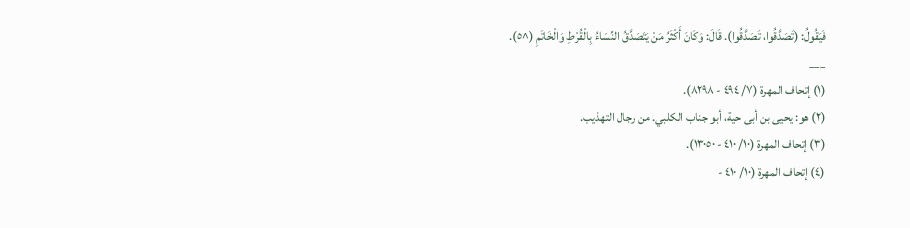فَيَقُولُ: (تَصَدَّقُوا، تَصَدَّقُوا). قَالَ: وَكَانَ أَكْثَرُ مَنْ يَتَصَدَّقُ النِّسَاءُ بِالْقُرْطِ وَالْخَاتَمِ (^٥).
___
(١) إتحاف المهرة (٧/ ٤٩٤ - ٨٢٩٨).
(٢) هو: يحيى بن أبى حية، أبو جناب الكلبي. من رجال التهذيب.
(٣) إتحاف المهرة (١٠/ ٤١٠ - ١٣٠٥٠).
(٤) إتحاف المهرة (١٠/ ٤١٠ -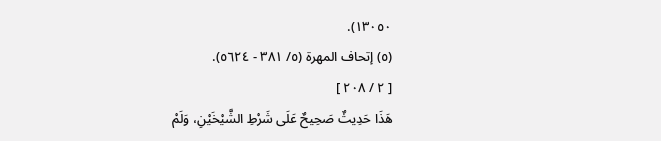١٣٠٥٠).
(٥) إتحاف المهرة (٥/ ٣٨١ - ٥٦٢٤).
[ ٢ / ٢٠٨ ]
هَذَا حَدِيثٌ صَحِيحٌ عَلَى شَرْطِ الشَّيْخَيْنِ، وَلَمْ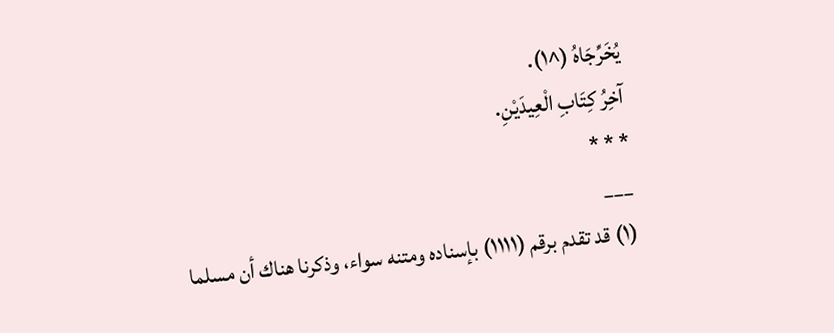يُخَرِّجَاهُ (^١).
آخِرُ كِتَابِ الْعِيدَيْنِ.
* * *
___
(١) قد تقدم برقم (١١١١) بإسناده ومتنه سواء، وذكرنا هناك أن مسلما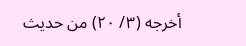أخرجه (٣/ ٢٠) من حديث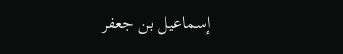إسماعيل بن جعفر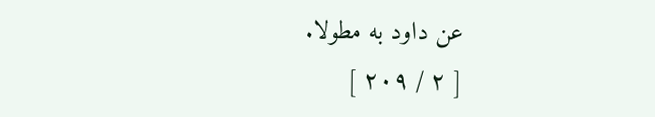عن داود به مطولا.
[ ٢ / ٢٠٩ ]